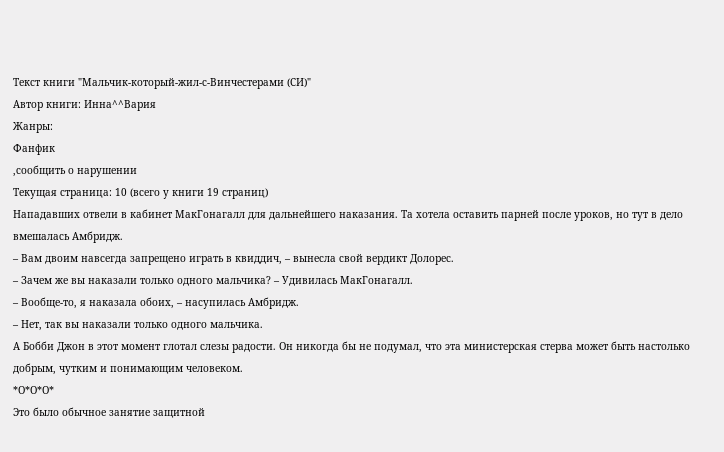Текст книги "Мальчик-который-жил-с-Винчестерами (СИ)"
Автор книги: Инна^^Вария
Жанры:
Фанфик
,сообщить о нарушении
Текущая страница: 10 (всего у книги 19 страниц)
Нападавших отвели в кабинет МакГонагалл для дальнейшего наказания. Та хотела оставить парней после уроков, но тут в дело вмешалась Амбридж.
– Вам двоим навсегда запрещено играть в квиддич, – вынесла свой вердикт Долорес.
– Зачем же вы наказали только одного мальчика? – Удивилась МакГонагалл.
– Вообще-то, я наказала обоих, – насупилась Амбридж.
– Нет, так вы наказали только одного мальчика.
А Бобби Джон в этот момент глотал слезы радости. Он никогда бы не подумал, что эта министерская стерва может быть настолько добрым, чутким и понимающим человеком.
*О*О*О*
Это было обычное занятие защитной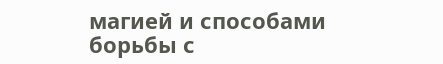магией и способами борьбы с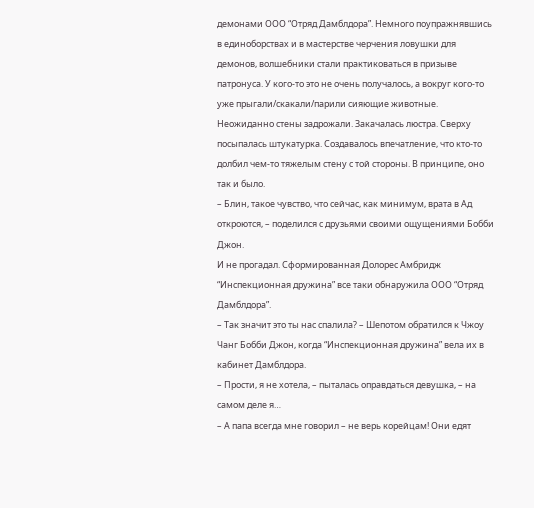демонами ООО “Отряд Дамблдора”. Немного поупражнявшись в единоборствах и в мастерстве черчения ловушки для демонов, волшебники стали практиковаться в призыве патронуса. У кого-то это не очень получалось, а вокруг кого-то уже прыгали/скакали/парили сияющие животные.
Неожиданно стены задрожали. Закачалась люстра. Сверху посыпалась штукатурка. Создавалось впечатление, что кто-то долбил чем-то тяжелым стену с той стороны. В принципе, оно так и было.
– Блин, такое чувство, что сейчас, как минимум, врата в Ад откроются, – поделился с друзьями своими ощущениями Бобби Джон.
И не прогадал. Сформированная Долорес Амбридж “Инспекционная дружина” все таки обнаружила ООО “Отряд Дамблдора”.
– Так значит это ты нас спалила? – Шепотом обратился к Чжоу Чанг Бобби Джон, когда “Инспекционная дружина” вела их в кабинет Дамблдора.
– Прости, я не хотела, – пыталась оправдаться девушка, – на самом деле я…
– А папа всегда мне говорил – не верь корейцам! Они едят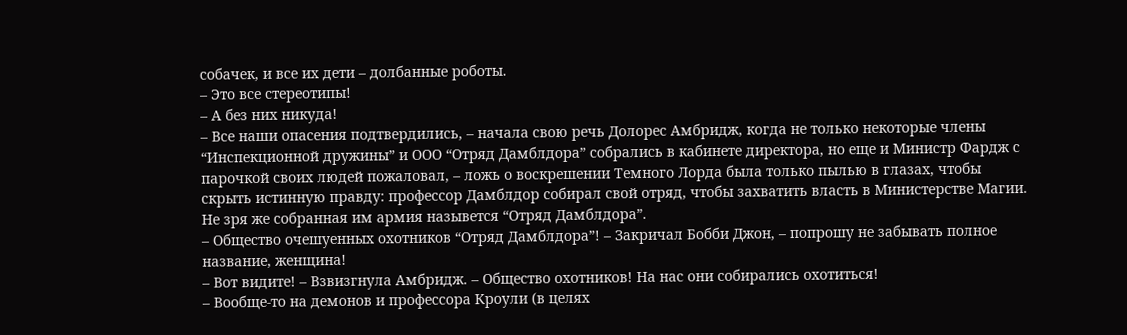собачек, и все их дети – долбанные роботы.
– Это все стереотипы!
– А без них никуда!
– Все наши опасения подтвердились, – начала свою речь Долорес Амбридж, когда не только некоторые члены “Инспекционной дружины” и ООО “Отряд Дамблдора” собрались в кабинете директора, но еще и Министр Фардж с парочкой своих людей пожаловал, – ложь о воскрешении Темного Лорда была только пылью в глазах, чтобы скрыть истинную правду: профессор Дамблдор собирал свой отряд, чтобы захватить власть в Министерстве Магии. Не зря же собранная им армия назывется “Отряд Дамблдора”.
– Общество очешуенных охотников “Отряд Дамблдора”! – Закричал Бобби Джон, – попрошу не забывать полное название, женщина!
– Вот видите! – Взвизгнула Амбридж. – Общество охотников! На нас они собирались охотиться!
– Вообще-то на демонов и профессора Кроули (в целях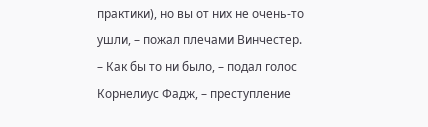практики), но вы от них не очень-то ушли, – пожал плечами Винчестер.
– Как бы то ни было, – подал голос Корнелиус Фадж, – преступление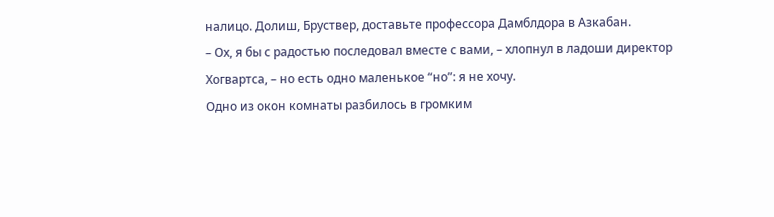налицо. Долиш, Бруствер, доставьте профессора Дамблдора в Азкабан.
– Ох, я бы с радостью последовал вместе с вами, – хлопнул в ладоши директор Хогвартса, – но есть одно маленькое “но”: я не хочу.
Одно из окон комнаты разбилось в громким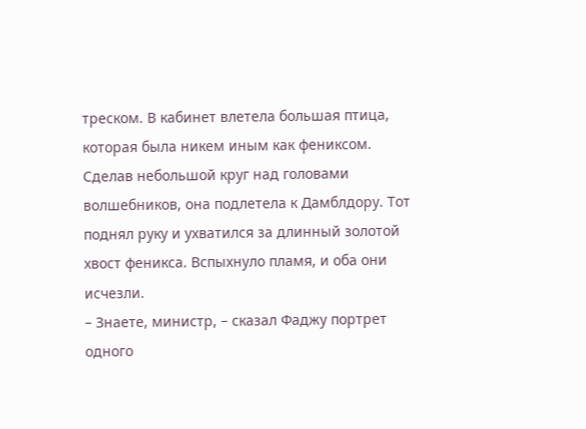треском. В кабинет влетела большая птица, которая была никем иным как фениксом. Сделав небольшой круг над головами волшебников, она подлетела к Дамблдору. Тот поднял руку и ухватился за длинный золотой хвост феникса. Вспыхнуло пламя, и оба они исчезли.
– Знаете, министр, – сказал Фаджу портрет одного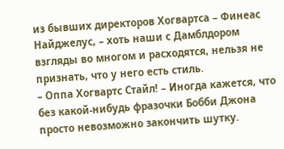из бывших директоров Хогвартса – Финеас Найджелус, – хоть наши с Дамблдором взгляды во многом и расходятся, нельзя не признать, что у него есть стиль.
– Оппа Хогвартс Стайл! – Иногда кажется, что без какой-нибудь фразочки Бобби Джона просто невозможно закончить шутку.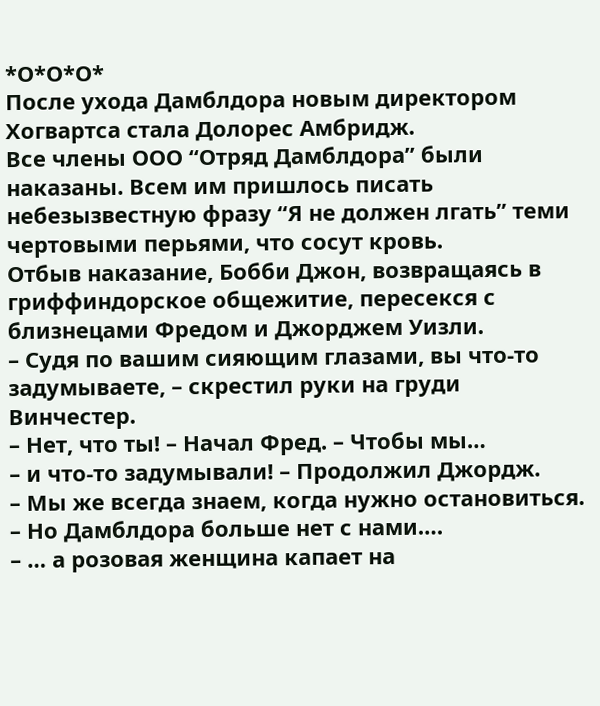*О*О*О*
После ухода Дамблдора новым директором Хогвартса стала Долорес Амбридж.
Все члены ООО “Отряд Дамблдора” были наказаны. Всем им пришлось писать небезызвестную фразу “Я не должен лгать” теми чертовыми перьями, что сосут кровь.
Отбыв наказание, Бобби Джон, возвращаясь в гриффиндорское общежитие, пересекся с близнецами Фредом и Джорджем Уизли.
– Судя по вашим сияющим глазами, вы что-то задумываете, – скрестил руки на груди Винчестер.
– Нет, что ты! – Начал Фред. – Чтобы мы…
– и что-то задумывали! – Продолжил Джордж.
– Мы же всегда знаем, когда нужно остановиться.
– Но Дамблдора больше нет с нами….
– … а розовая женщина капает на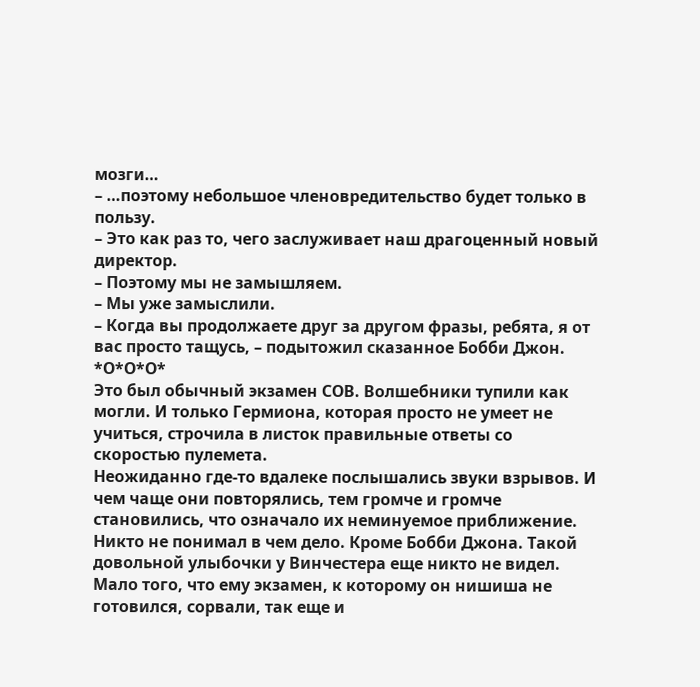мозги…
– …поэтому небольшое членовредительство будет только в пользу.
– Это как раз то, чего заслуживает наш драгоценный новый директор.
– Поэтому мы не замышляем.
– Мы уже замыслили.
– Когда вы продолжаете друг за другом фразы, ребята, я от вас просто тащусь, – подытожил сказанное Бобби Джон.
*О*О*О*
Это был обычный экзамен СОВ. Волшебники тупили как могли. И только Гермиона, которая просто не умеет не учиться, строчила в листок правильные ответы со скоростью пулемета.
Неожиданно где-то вдалеке послышались звуки взрывов. И чем чаще они повторялись, тем громче и громче становились, что означало их неминуемое приближение. Никто не понимал в чем дело. Кроме Бобби Джона. Такой довольной улыбочки у Винчестера еще никто не видел. Мало того, что ему экзамен, к которому он нишиша не готовился, сорвали, так еще и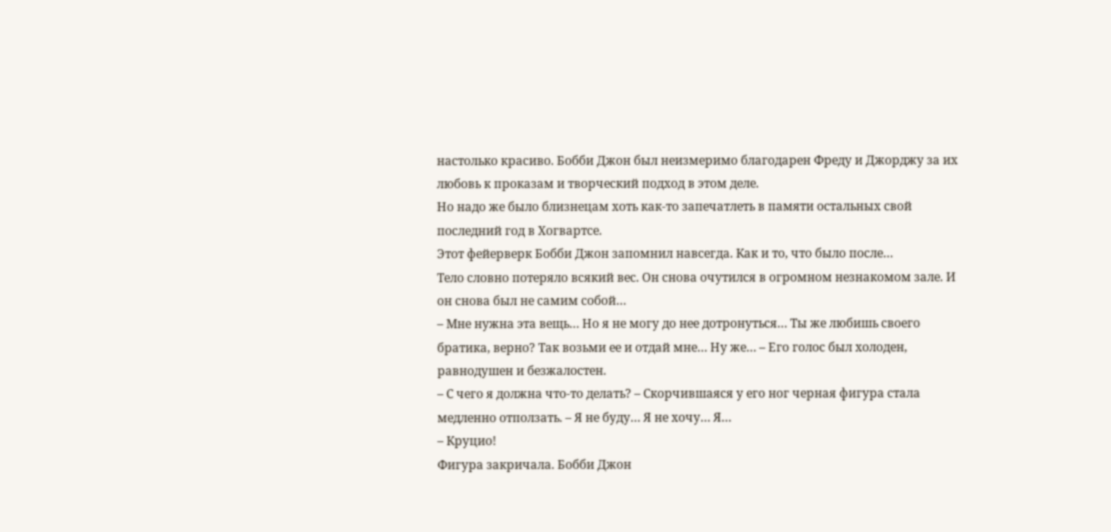настолько красиво. Бобби Джон был неизмеримо благодарен Фреду и Джорджу за их любовь к проказам и творческий подход в этом деле.
Но надо же было близнецам хоть как-то запечатлеть в памяти остальных свой последний год в Хогвартсе.
Этот фейерверк Бобби Джон запомнил навсегда. Как и то, что было после…
Тело словно потеряло всякий вес. Он снова очутился в огромном незнакомом зале. И он снова был не самим собой…
– Мне нужна эта вещь… Но я не могу до нее дотронуться… Ты же любишь своего братика, верно? Так возьми ее и отдай мне… Ну же… – Его голос был холоден, равнодушен и безжалостен.
– С чего я должна что-то делать? – Скорчившаяся у его ног черная фигура стала медленно отползать. – Я не буду… Я не хочу… Я…
– Круцио!
Фигура закричала. Бобби Джон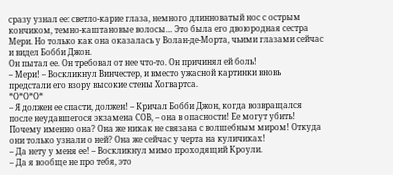сразу узнал ее: светло-карие глаза, немного длинноватый нос с острым кончиком, темно-каштановые волосы… Это была его двоюродная сестра Мери. Но только как она оказалась у Волан-де-Морта, чьими глазами сейчас и видел Бобби Джон.
Он пытал ее. Он требовал от нее что-то. Он причинял ей боль!
– Мери! – Воскликнул Винчестер, и вместо ужасной картинки вновь предстали его взору высокие стены Хогвартса.
*О*О*О*
– Я должен ее спасти, должен! – Кричал Бобби Джон, когда возвращался после неудавшегося экзамена СОВ, – она в опасности! Ее могут убить! Почему именно она? Она же никак не связана с волшебным миром! Откуда они только узнали о ней? Она же сейчас у черта на куличиках!
– Да нету у меня ее! – Воскликнул мимо проходящий Кроули.
– Да я вообще не про тебя, это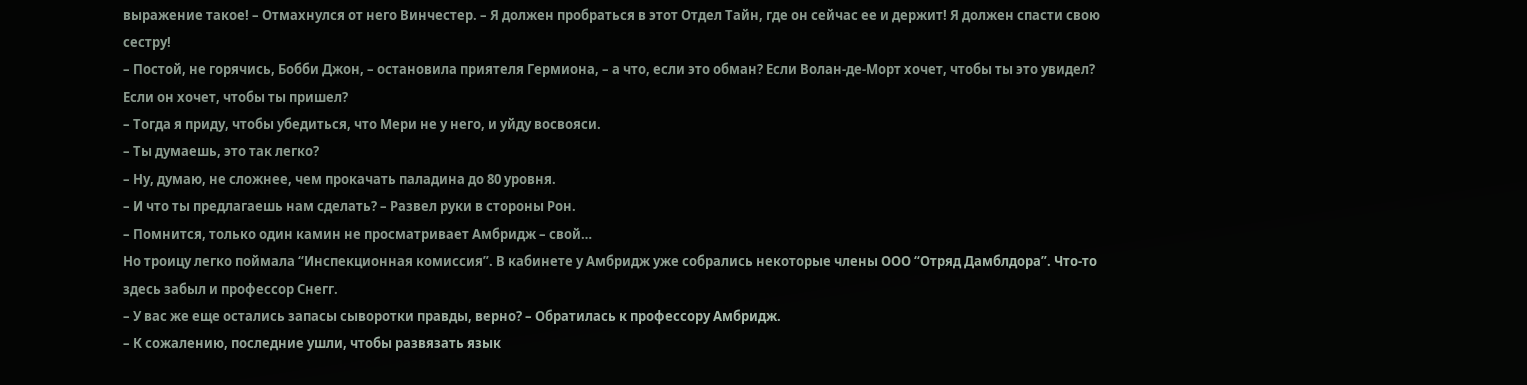выражение такое! – Отмахнулся от него Винчестер. – Я должен пробраться в этот Отдел Тайн, где он сейчас ее и держит! Я должен спасти свою сестру!
– Постой, не горячись, Бобби Джон, – остановила приятеля Гермиона, – а что, если это обман? Если Волан-де-Морт хочет, чтобы ты это увидел? Если он хочет, чтобы ты пришел?
– Тогда я приду, чтобы убедиться, что Мери не у него, и уйду восвояси.
– Ты думаешь, это так легко?
– Ну, думаю, не сложнее, чем прокачать паладина до 80 уровня.
– И что ты предлагаешь нам сделать? – Развел руки в стороны Рон.
– Помнится, только один камин не просматривает Амбридж – свой…
Но троицу легко поймала “Инспекционная комиссия”. В кабинете у Амбридж уже собрались некоторые члены ООО “Отряд Дамблдора”. Что-то здесь забыл и профессор Снегг.
– У вас же еще остались запасы сыворотки правды, верно? – Обратилась к профессору Амбридж.
– К сожалению, последние ушли, чтобы развязать язык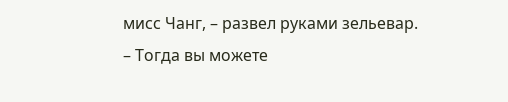мисс Чанг, – развел руками зельевар.
– Тогда вы можете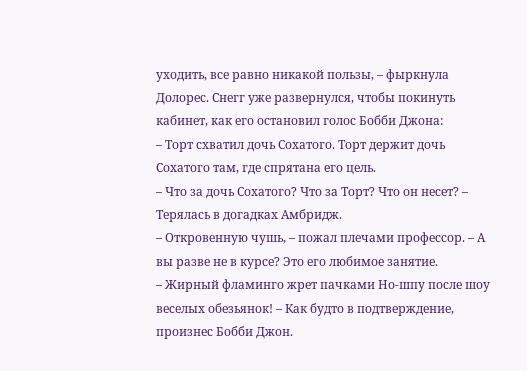уходить, все равно никакой пользы, – фыркнула Долорес. Снегг уже развернулся, чтобы покинуть кабинет, как его остановил голос Бобби Джона:
– Торт схватил дочь Сохатого. Торт держит дочь Сохатого там, где спрятана его цель.
– Что за дочь Сохатого? Что за Торт? Что он несет? – Терялась в догадках Амбридж.
– Откровенную чушь, – пожал плечами профессор. – А вы разве не в курсе? Это его любимое занятие.
– Жирный фламинго жрет пачками Но-шпу после шоу веселых обезьянок! – Как будто в подтверждение, произнес Бобби Джон.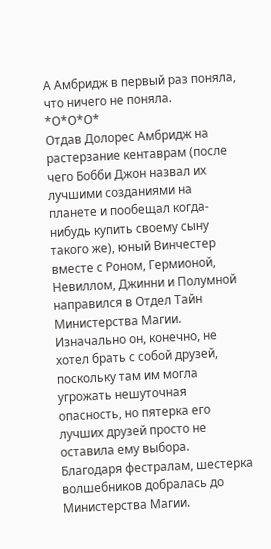А Амбридж в первый раз поняла, что ничего не поняла.
*О*О*О*
Отдав Долорес Амбридж на растерзание кентаврам (после чего Бобби Джон назвал их лучшими созданиями на планете и пообещал когда-нибудь купить своему сыну такого же), юный Винчестер вместе с Роном, Гермионой, Невиллом, Джинни и Полумной направился в Отдел Тайн Министерства Магии. Изначально он, конечно, не хотел брать с собой друзей, поскольку там им могла угрожать нешуточная опасность, но пятерка его лучших друзей просто не оставила ему выбора.
Благодаря фестралам, шестерка волшебников добралась до Министерства Магии.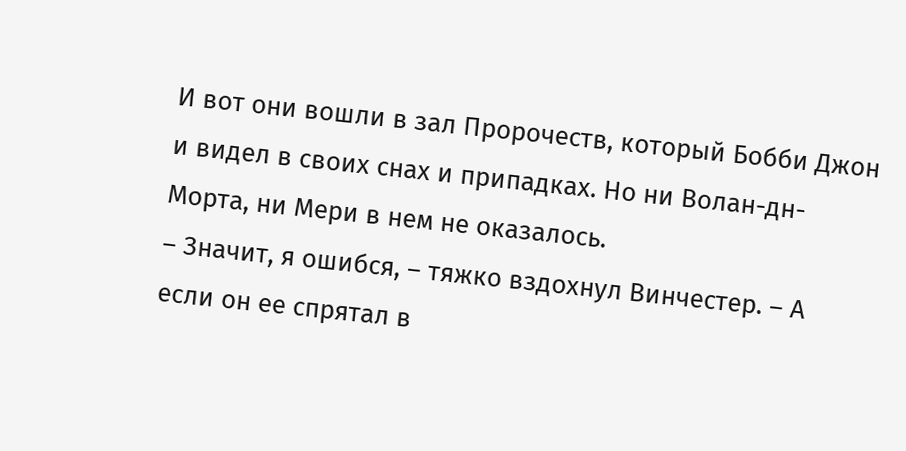И вот они вошли в зал Пророчеств, который Бобби Джон и видел в своих снах и припадках. Но ни Волан-дн-Морта, ни Мери в нем не оказалось.
– Значит, я ошибся, – тяжко вздохнул Винчестер. – А если он ее спрятал в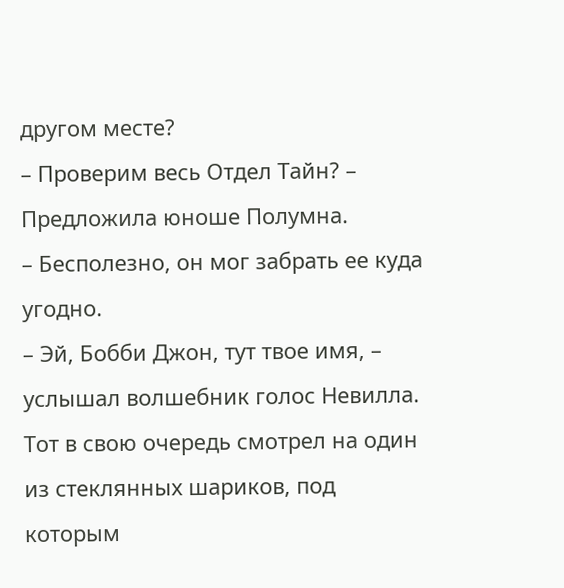другом месте?
– Проверим весь Отдел Тайн? – Предложила юноше Полумна.
– Бесполезно, он мог забрать ее куда угодно.
– Эй, Бобби Джон, тут твое имя, – услышал волшебник голос Невилла. Тот в свою очередь смотрел на один из стеклянных шариков, под которым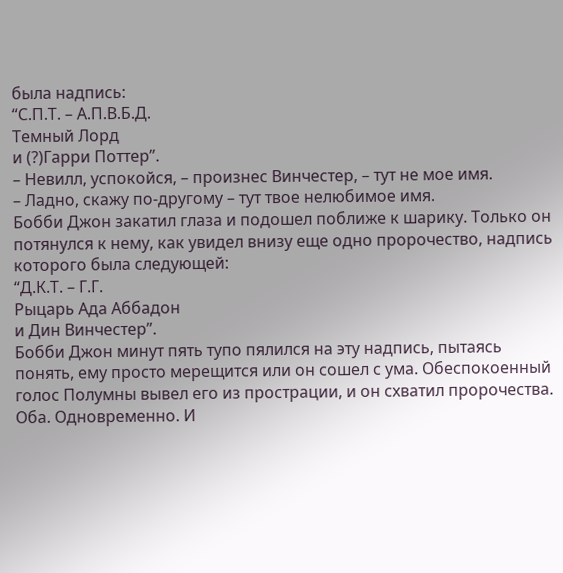была надпись:
“С.П.Т. – А.П.В.Б.Д.
Темный Лорд
и (?)Гарри Поттер”.
– Невилл, успокойся, – произнес Винчестер, – тут не мое имя.
– Ладно, скажу по-другому – тут твое нелюбимое имя.
Бобби Джон закатил глаза и подошел поближе к шарику. Только он потянулся к нему, как увидел внизу еще одно пророчество, надпись которого была следующей:
“Д.К.Т. – Г.Г.
Рыцарь Ада Аббадон
и Дин Винчестер”.
Бобби Джон минут пять тупо пялился на эту надпись, пытаясь понять, ему просто мерещится или он сошел с ума. Обеспокоенный голос Полумны вывел его из прострации, и он схватил пророчества. Оба. Одновременно. И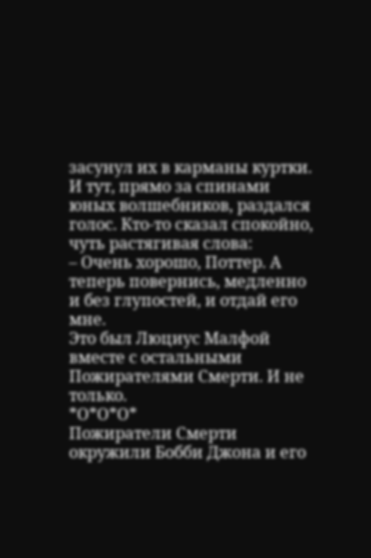засунул их в карманы куртки.
И тут, прямо за спинами юных волшебников, раздался голос. Кто-то сказал спокойно, чуть растягивая слова:
– Очень хорошо, Поттер. А теперь повернись, медленно и без глупостей, и отдай его мне.
Это был Люциус Малфой вместе с остальными Пожирателями Смерти. И не только.
*О*О*О*
Пожиратели Смерти окружили Бобби Джона и его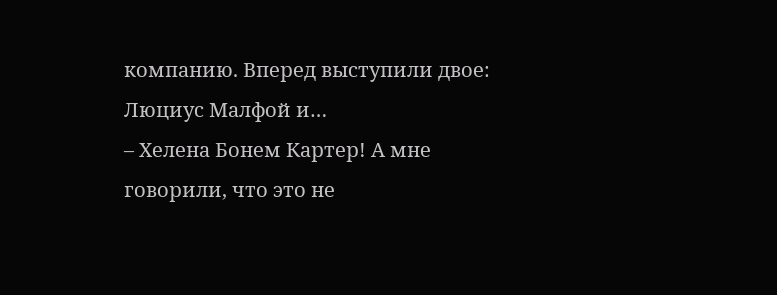компанию. Вперед выступили двое: Люциус Малфой и…
– Хелена Бонем Картер! А мне говорили, что это не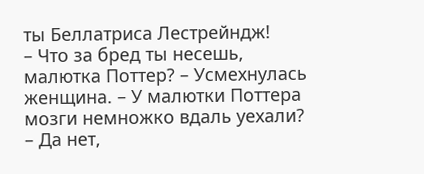ты Беллатриса Лестрейндж!
– Что за бред ты несешь, малютка Поттер? – Усмехнулась женщина. – У малютки Поттера мозги немножко вдаль уехали?
– Да нет,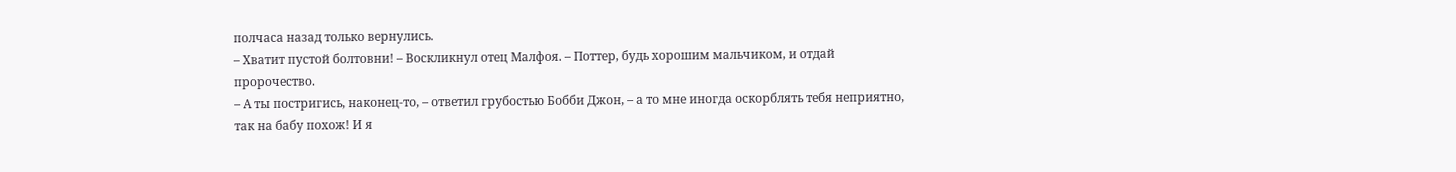полчаса назад только вернулись.
– Хватит пустой болтовни! – Воскликнул отец Малфоя. – Поттер, будь хорошим мальчиком, и отдай пророчество.
– А ты постригись, наконец-то, – ответил грубостью Бобби Джон, – а то мне иногда оскорблять тебя неприятно, так на бабу похож! И я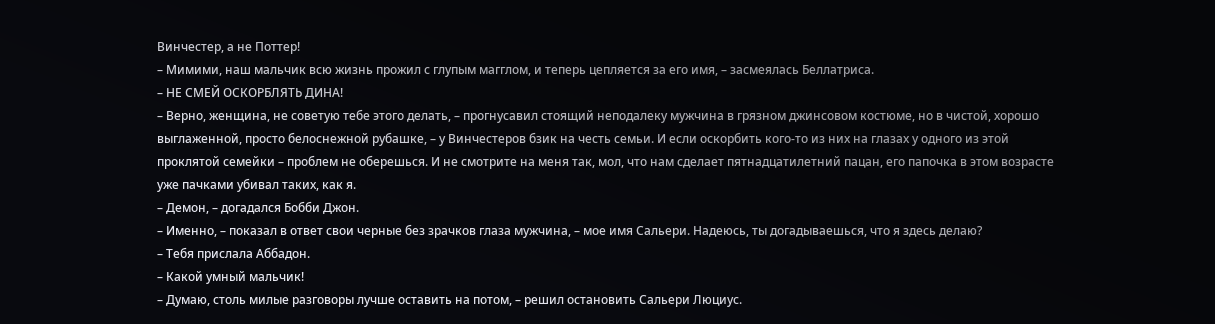Винчестер, а не Поттер!
– Мимими, наш мальчик всю жизнь прожил с глупым магглом, и теперь цепляется за его имя, – засмеялась Беллатриса.
– НЕ СМЕЙ ОСКОРБЛЯТЬ ДИНА!
– Верно, женщина, не советую тебе этого делать, – прогнусавил стоящий неподалеку мужчина в грязном джинсовом костюме, но в чистой, хорошо выглаженной, просто белоснежной рубашке, – у Винчестеров бзик на честь семьи. И если оскорбить кого-то из них на глазах у одного из этой проклятой семейки – проблем не оберешься. И не смотрите на меня так, мол, что нам сделает пятнадцатилетний пацан, его папочка в этом возрасте уже пачками убивал таких, как я.
– Демон, – догадался Бобби Джон.
– Именно, – показал в ответ свои черные без зрачков глаза мужчина, – мое имя Сальери. Надеюсь, ты догадываешься, что я здесь делаю?
– Тебя прислала Аббадон.
– Какой умный мальчик!
– Думаю, столь милые разговоры лучше оставить на потом, – решил остановить Сальери Люциус.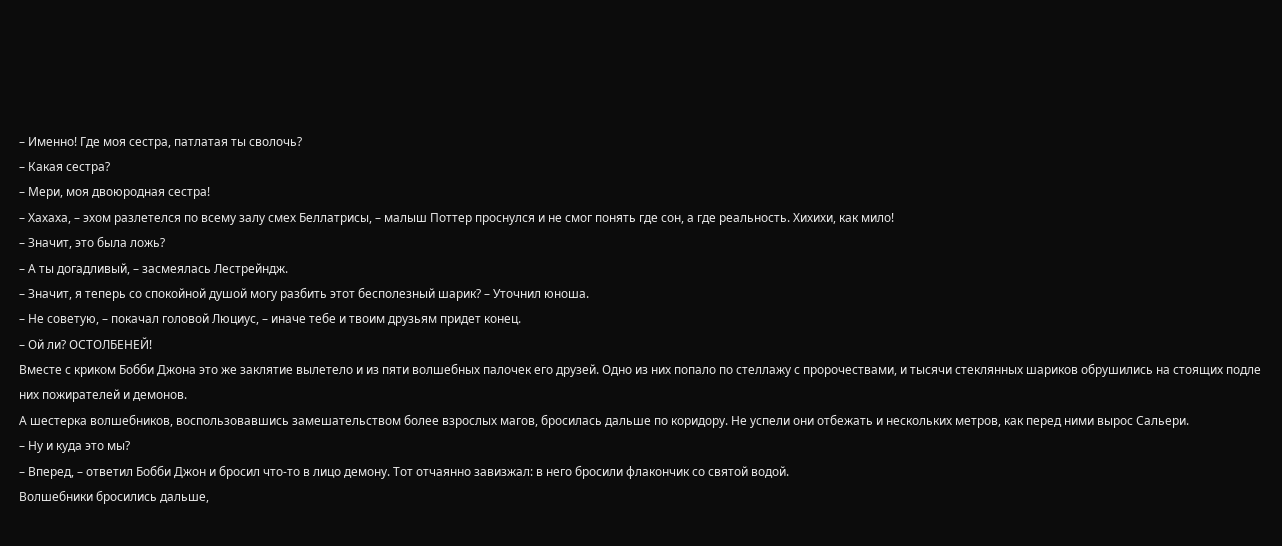– Именно! Где моя сестра, патлатая ты сволочь?
– Какая сестра?
– Мери, моя двоюродная сестра!
– Хахаха, – эхом разлетелся по всему залу смех Беллатрисы, – малыш Поттер проснулся и не смог понять где сон, а где реальность. Хихихи, как мило!
– Значит, это была ложь?
– А ты догадливый, – засмеялась Лестрейндж.
– Значит, я теперь со спокойной душой могу разбить этот бесполезный шарик? – Уточнил юноша.
– Не советую, – покачал головой Люциус, – иначе тебе и твоим друзьям придет конец.
– Ой ли? ОСТОЛБЕНЕЙ!
Вместе с криком Бобби Джона это же заклятие вылетело и из пяти волшебных палочек его друзей. Одно из них попало по стеллажу с пророчествами, и тысячи стеклянных шариков обрушились на стоящих подле них пожирателей и демонов.
А шестерка волшебников, воспользовавшись замешательством более взрослых магов, бросилась дальше по коридору. Не успели они отбежать и нескольких метров, как перед ними вырос Сальери.
– Ну и куда это мы?
– Вперед, – ответил Бобби Джон и бросил что-то в лицо демону. Тот отчаянно завизжал: в него бросили флакончик со святой водой.
Волшебники бросились дальше,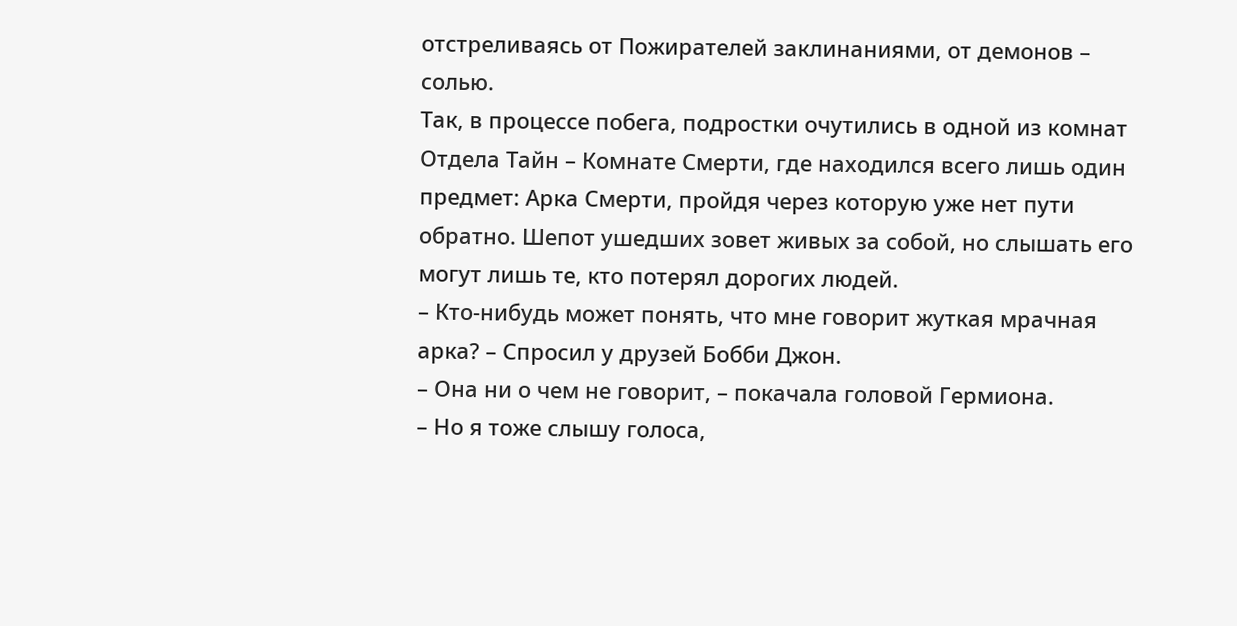отстреливаясь от Пожирателей заклинаниями, от демонов – солью.
Так, в процессе побега, подростки очутились в одной из комнат Отдела Тайн – Комнате Смерти, где находился всего лишь один предмет: Арка Смерти, пройдя через которую уже нет пути обратно. Шепот ушедших зовет живых за собой, но слышать его могут лишь те, кто потерял дорогих людей.
– Кто-нибудь может понять, что мне говорит жуткая мрачная арка? – Спросил у друзей Бобби Джон.
– Она ни о чем не говорит, – покачала головой Гермиона.
– Но я тоже слышу голоса,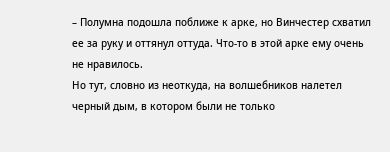– Полумна подошла поближе к арке, но Винчестер схватил ее за руку и оттянул оттуда. Что-то в этой арке ему очень не нравилось.
Но тут, словно из неоткуда, на волшебников налетел черный дым, в котором были не только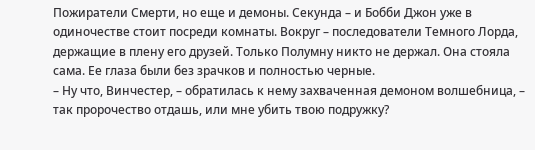Пожиратели Смерти, но еще и демоны. Секунда – и Бобби Джон уже в одиночестве стоит посреди комнаты. Вокруг – последователи Темного Лорда, держащие в плену его друзей. Только Полумну никто не держал. Она стояла сама. Ее глаза были без зрачков и полностью черные.
– Ну что, Винчестер, – обратилась к нему захваченная демоном волшебница, – так пророчество отдашь, или мне убить твою подружку?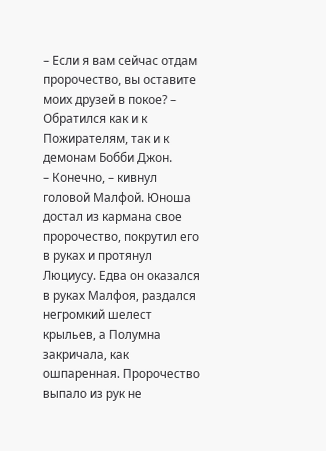– Если я вам сейчас отдам пророчество, вы оставите моих друзей в покое? – Обратился как и к Пожирателям, так и к демонам Бобби Джон.
– Конечно, – кивнул головой Малфой. Юноша достал из кармана свое пророчество, покрутил его в руках и протянул Люциусу. Едва он оказался в руках Малфоя, раздался негромкий шелест крыльев, а Полумна закричала, как ошпаренная. Пророчество выпало из рук не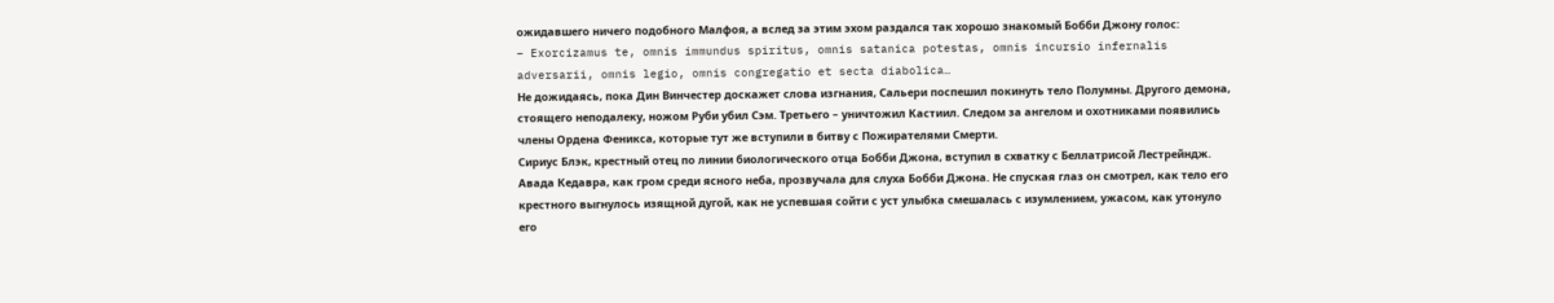ожидавшего ничего подобного Малфоя, а вслед за этим эхом раздался так хорошо знакомый Бобби Джону голос:
– Exorcizamus te, omnis immundus spiritus, omnis satanica potestas, omnis incursio infernalis adversarii, omnis legio, omnis congregatio et secta diabolica…
Не дожидаясь, пока Дин Винчестер доскажет слова изгнания, Сальери поспешил покинуть тело Полумны. Другого демона, стоящего неподалеку, ножом Руби убил Сэм. Третьего – уничтожил Кастиил. Следом за ангелом и охотниками появились члены Ордена Феникса, которые тут же вступили в битву с Пожирателями Смерти.
Сириус Блэк, крестный отец по линии биологического отца Бобби Джона, вступил в схватку с Беллатрисой Лестрейндж.
Авада Кедавра, как гром среди ясного неба, прозвучала для слуха Бобби Джона. Не спуская глаз он смотрел, как тело его крестного выгнулось изящной дугой, как не успевшая сойти с уст улыбка смешалась с изумлением, ужасом, как утонуло его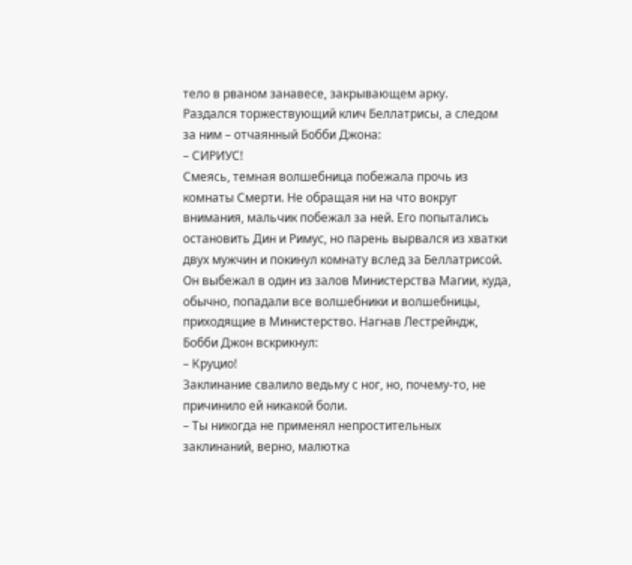тело в рваном занавесе, закрывающем арку.
Раздался торжествующий клич Беллатрисы, а следом за ним – отчаянный Бобби Джона:
– СИРИУС!
Смеясь, темная волшебница побежала прочь из комнаты Смерти. Не обращая ни на что вокруг внимания, мальчик побежал за ней. Его попытались остановить Дин и Римус, но парень вырвался из хватки двух мужчин и покинул комнату вслед за Беллатрисой.
Он выбежал в один из залов Министерства Магии, куда, обычно, попадали все волшебники и волшебницы, приходящие в Министерство. Нагнав Лестрейндж, Бобби Джон вскрикнул:
– Круцио!
Заклинание свалило ведьму с ног, но, почему-то, не причинило ей никакой боли.
– Ты никогда не применял непростительных заклинаний, верно, малютка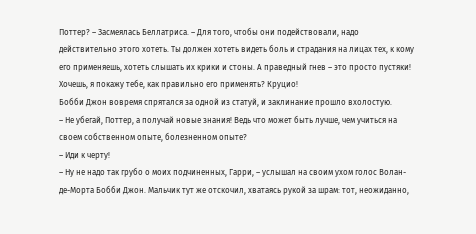Поттер? – Засмеялась Беллатриса. – Для того, чтобы они подействовали, надо действительно этого хотеть. Ты должен хотеть видеть боль и страдания на лицах тех, к кому его применяешь, хотеть слышать их крики и стоны. А праведный гнев – это просто пустяки! Хочешь, я покажу тебе, как правильно его применять? Круцио!
Бобби Джон вовремя спрятался за одной из статуй, и заклинание прошло вхолостую.
– Не убегай, Поттер, а получай новые знания! Ведь что может быть лучше, чем учиться на своем собственном опыте, болезненном опыте?
– Иди к черту!
– Ну не надо так грубо о моих подчиненных, Гарри, – услышал на своим ухом голос Волан-де-Морта Бобби Джон. Мальчик тут же отскочил, хватаясь рукой за шрам: тот, неожиданно,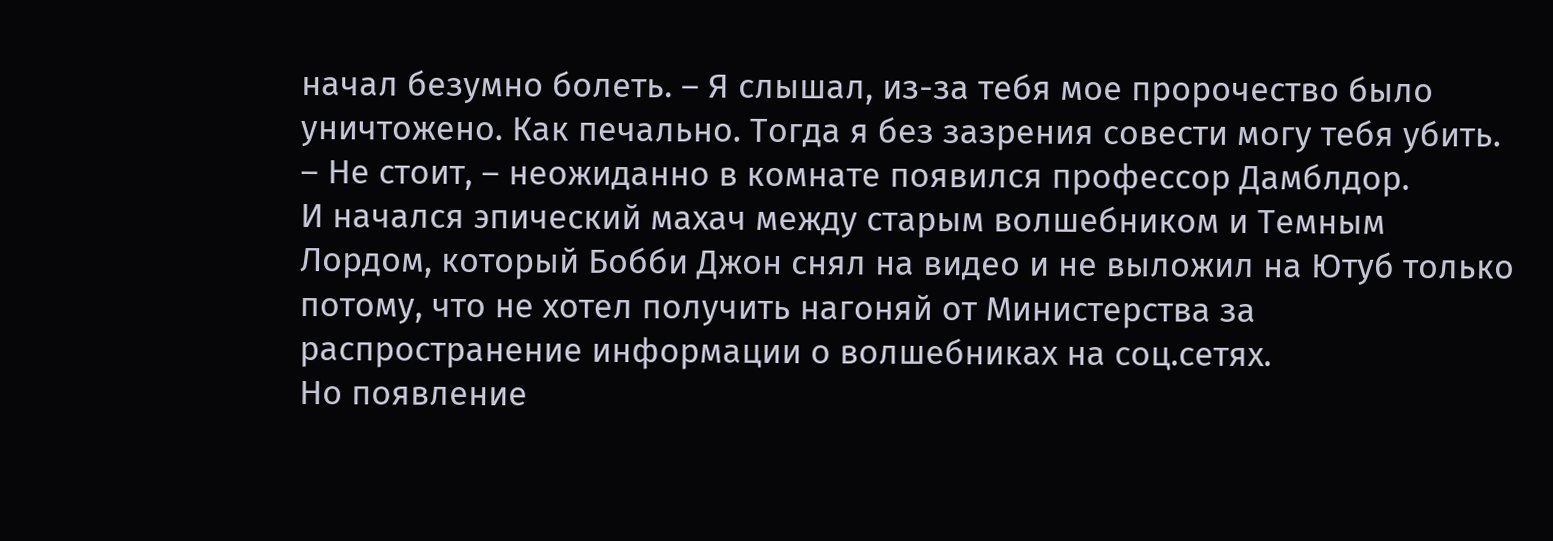начал безумно болеть. – Я слышал, из-за тебя мое пророчество было уничтожено. Как печально. Тогда я без зазрения совести могу тебя убить.
– Не стоит, – неожиданно в комнате появился профессор Дамблдор.
И начался эпический махач между старым волшебником и Темным Лордом, который Бобби Джон снял на видео и не выложил на Ютуб только потому, что не хотел получить нагоняй от Министерства за распространение информации о волшебниках на соц.сетях.
Но появление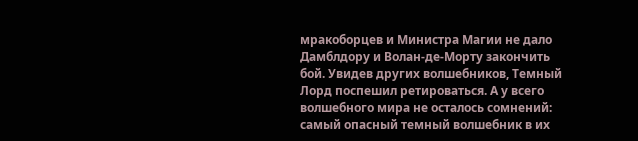мракоборцев и Министра Магии не дало Дамблдору и Волан-де-Морту закончить бой. Увидев других волшебников, Темный Лорд поспешил ретироваться. А у всего волшебного мира не осталось сомнений: самый опасный темный волшебник в их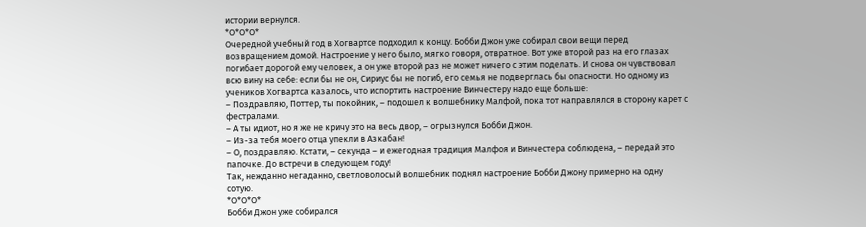истории вернулся.
*О*О*О*
Очередной учебный год в Хогвартсе подходил к концу. Бобби Джон уже собирал свои вещи перед возвращением домой. Настроение у него было, мягко говоря, отвратное. Вот уже второй раз на его глазах погибает дорогой ему человек, а он уже второй раз не может ничего с этим поделать. И снова он чувствовал всю вину на себе: если бы не он, Сириус бы не погиб, его семья не подверглась бы опасности. Но одному из учеников Хогвартса казалось, что испортить настроение Винчестеру надо еще больше:
– Поздравляю, Поттер, ты покойник, – подошел к волшебнику Малфой, пока тот направлялся в сторону карет с фестралами.
– А ты идиот, но я же не кричу это на весь двор, – огрызнулся Бобби Джон.
– Из-за тебя моего отца упекли в Азкабан!
– О, поздравляю. Кстати, – секунда – и ежегодная традиция Малфоя и Винчестера соблюдена, – передай это папочке. До встречи в следующем году!
Так, нежданно негаданно, светловолосый волшебник поднял настроение Бобби Джону примерно на одну сотую.
*О*О*О*
Бобби Джон уже собирался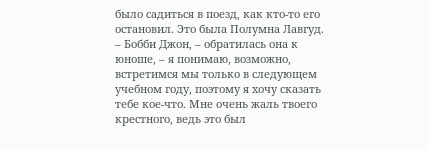было садиться в поезд, как кто-то его остановил. Это была Полумна Лавгуд.
– Бобби Джон, – обратилась она к юноше, – я понимаю, возможно, встретимся мы только в следующем учебном году, поэтому я хочу сказать тебе кое-что. Мне очень жаль твоего крестного, ведь это был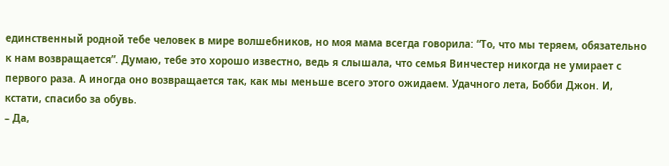единственный родной тебе человек в мире волшебников, но моя мама всегда говорила: “То, что мы теряем, обязательно к нам возвращается”. Думаю, тебе это хорошо известно, ведь я слышала, что семья Винчестер никогда не умирает с первого раза. А иногда оно возвращается так, как мы меньше всего этого ожидаем. Удачного лета, Бобби Джон. И, кстати, спасибо за обувь.
– Да,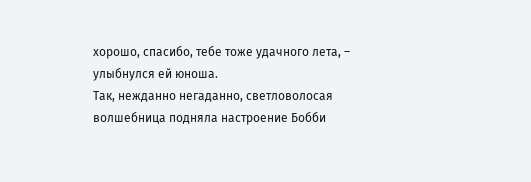хорошо, спасибо, тебе тоже удачного лета, – улыбнулся ей юноша.
Так, нежданно негаданно, светловолосая волшебница подняла настроение Бобби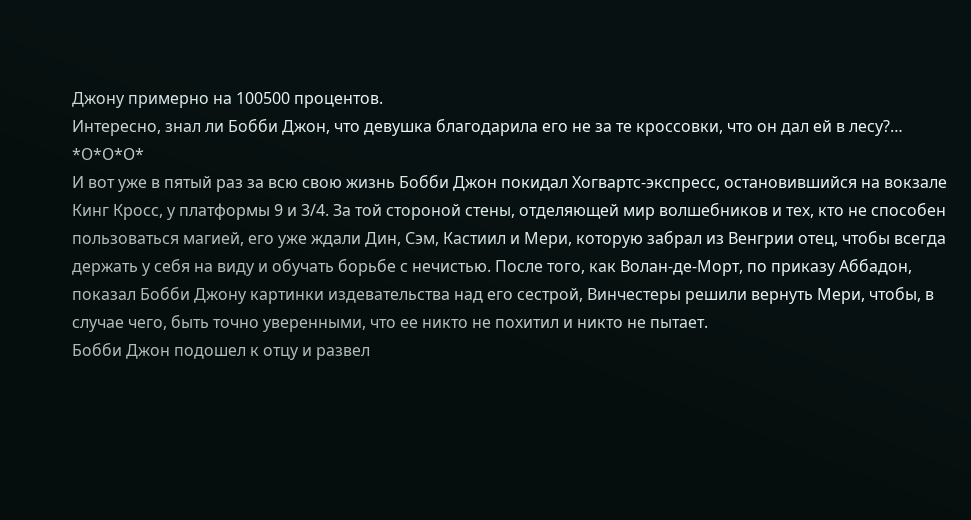Джону примерно на 100500 процентов.
Интересно, знал ли Бобби Джон, что девушка благодарила его не за те кроссовки, что он дал ей в лесу?…
*О*О*О*
И вот уже в пятый раз за всю свою жизнь Бобби Джон покидал Хогвартс-экспресс, остановившийся на вокзале Кинг Кросс, у платформы 9 и 3/4. За той стороной стены, отделяющей мир волшебников и тех, кто не способен пользоваться магией, его уже ждали Дин, Сэм, Кастиил и Мери, которую забрал из Венгрии отец, чтобы всегда держать у себя на виду и обучать борьбе с нечистью. После того, как Волан-де-Морт, по приказу Аббадон, показал Бобби Джону картинки издевательства над его сестрой, Винчестеры решили вернуть Мери, чтобы, в случае чего, быть точно уверенными, что ее никто не похитил и никто не пытает.
Бобби Джон подошел к отцу и развел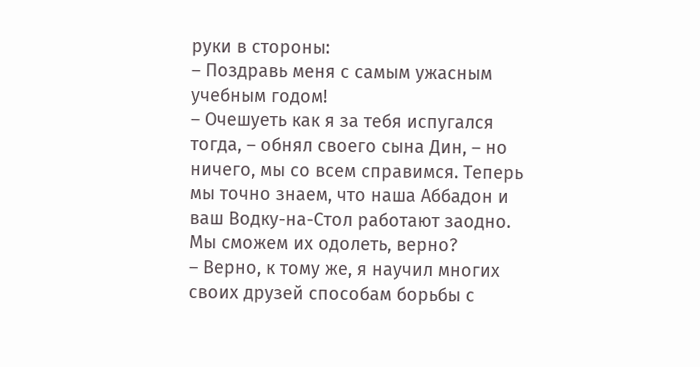руки в стороны:
– Поздравь меня с самым ужасным учебным годом!
– Очешуеть как я за тебя испугался тогда, – обнял своего сына Дин, – но ничего, мы со всем справимся. Теперь мы точно знаем, что наша Аббадон и ваш Водку-на-Стол работают заодно. Мы сможем их одолеть, верно?
– Верно, к тому же, я научил многих своих друзей способам борьбы с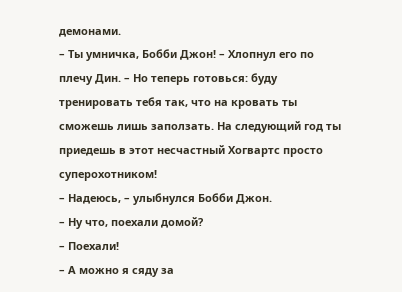демонами.
– Ты умничка, Бобби Джон! – Хлопнул его по плечу Дин. – Но теперь готовься: буду тренировать тебя так, что на кровать ты сможешь лишь заползать. На следующий год ты приедешь в этот несчастный Хогвартс просто суперохотником!
– Надеюсь, – улыбнулся Бобби Джон.
– Ну что, поехали домой?
– Поехали!
– А можно я сяду за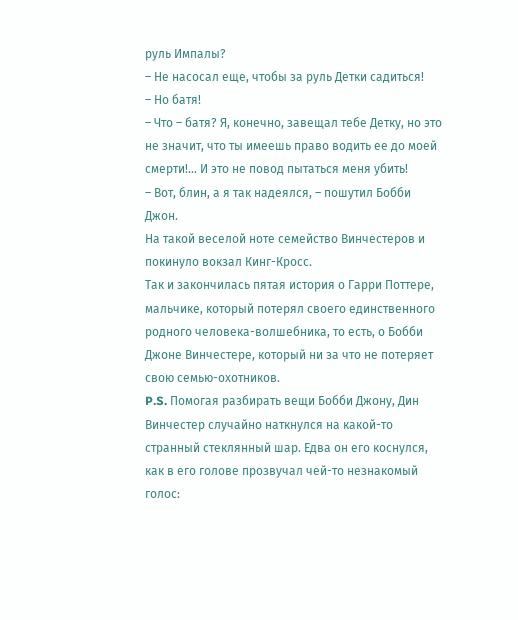руль Импалы?
– Не насосал еще, чтобы за руль Детки садиться!
– Но батя!
– Что – батя? Я, конечно, завещал тебе Детку, но это не значит, что ты имеешь право водить ее до моей смерти!… И это не повод пытаться меня убить!
– Вот, блин, а я так надеялся, – пошутил Бобби Джон.
На такой веселой ноте семейство Винчестеров и покинуло вокзал Кинг-Кросс.
Так и закончилась пятая история о Гарри Поттере, мальчике, который потерял своего единственного родного человека-волшебника, то есть, о Бобби Джоне Винчестере, который ни за что не потеряет свою семью-охотников.
P.S. Помогая разбирать вещи Бобби Джону, Дин Винчестер случайно наткнулся на какой-то странный стеклянный шар. Едва он его коснулся, как в его голове прозвучал чей-то незнакомый голос: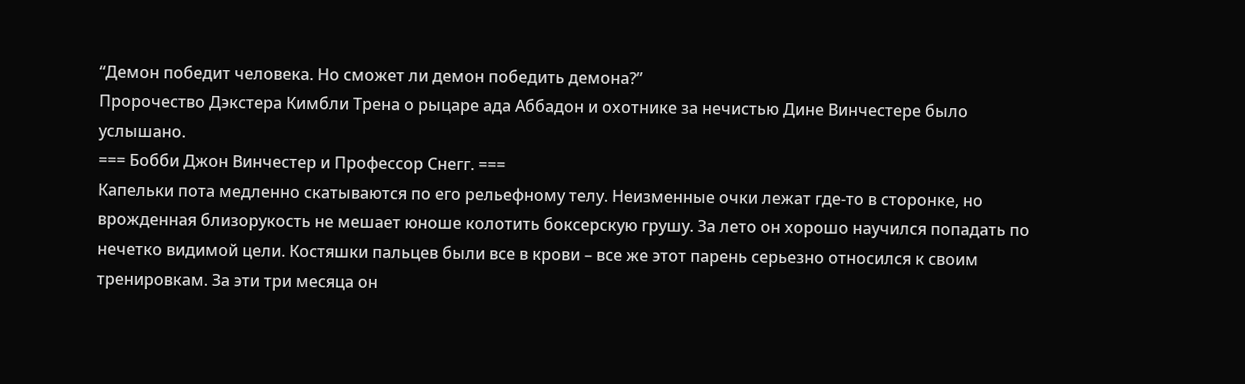“Демон победит человека. Но сможет ли демон победить демона?”
Пророчество Дэкстера Кимбли Трена о рыцаре ада Аббадон и охотнике за нечистью Дине Винчестере было услышано.
=== Бобби Джон Винчестер и Профессор Снегг. ===
Капельки пота медленно скатываются по его рельефному телу. Неизменные очки лежат где-то в сторонке, но врожденная близорукость не мешает юноше колотить боксерскую грушу. За лето он хорошо научился попадать по нечетко видимой цели. Костяшки пальцев были все в крови – все же этот парень серьезно относился к своим тренировкам. За эти три месяца он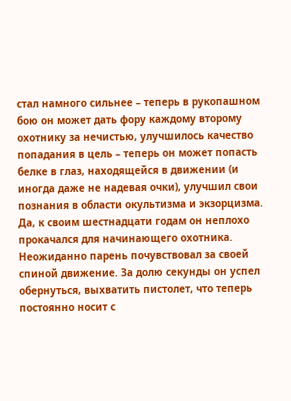стал намного сильнее – теперь в рукопашном бою он может дать фору каждому второму охотнику за нечистью, улучшилось качество попадания в цель – теперь он может попасть белке в глаз, находящейся в движении (и иногда даже не надевая очки), улучшил свои познания в области окультизма и экзорцизма. Да, к своим шестнадцати годам он неплохо прокачался для начинающего охотника.
Неожиданно парень почувствовал за своей спиной движение. За долю секунды он успел обернуться, выхватить пистолет, что теперь постоянно носит с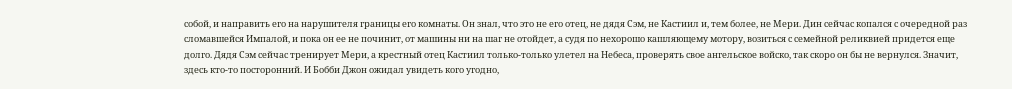собой, и направить его на нарушителя границы его комнаты. Он знал, что это не его отец, не дядя Сэм, не Кастиил и, тем более, не Мери. Дин сейчас копался с очередной раз сломавшейся Импалой, и пока он ее не починит, от машины ни на шаг не отойдет, а судя по нехорошо кашляющему мотору, возиться с семейной реликвией придется еще долго. Дядя Сэм сейчас тренирует Мери, а крестный отец Кастиил только-только улетел на Небеса, проверять свое ангельское войско, так скоро он бы не вернулся. Значит, здесь кто-то посторонний. И Бобби Джон ожидал увидеть кого угодно,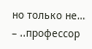но только не…
– ..профессор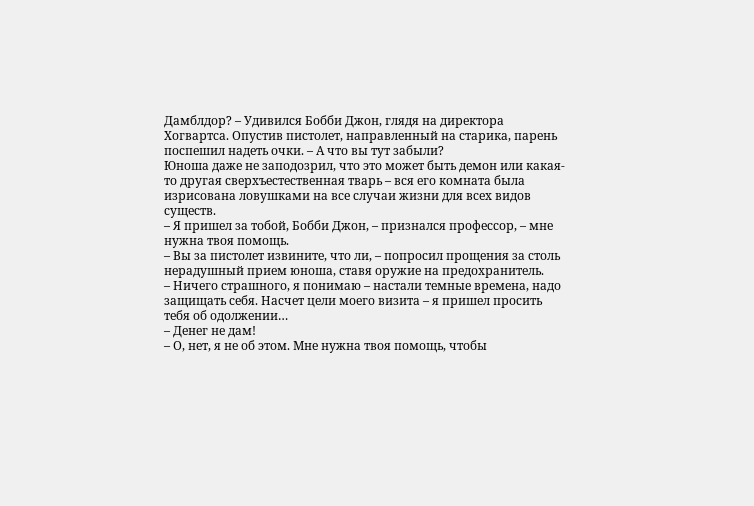Дамблдор? – Удивился Бобби Джон, глядя на директора Хогвартса. Опустив пистолет, направленный на старика, парень поспешил надеть очки. – А что вы тут забыли?
Юноша даже не заподозрил, что это может быть демон или какая-то другая сверхъестественная тварь – вся его комната была изрисована ловушками на все случаи жизни для всех видов существ.
– Я пришел за тобой, Бобби Джон, – признался профессор, – мне нужна твоя помощь.
– Вы за пистолет извините, что ли, – попросил прощения за столь нерадушный прием юноша, ставя оружие на предохранитель.
– Ничего страшного, я понимаю – настали темные времена, надо защищать себя. Насчет цели моего визита – я пришел просить тебя об одолжении…
– Денег не дам!
– О, нет, я не об этом. Мне нужна твоя помощь, чтобы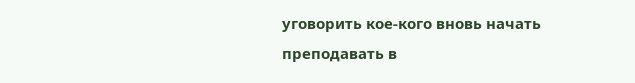уговорить кое-кого вновь начать преподавать в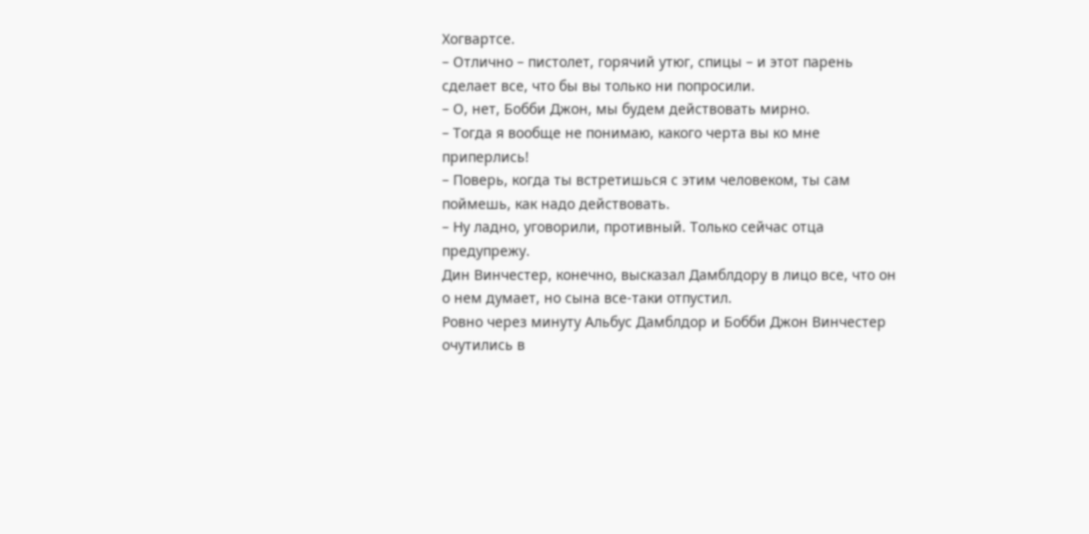Хогвартсе.
– Отлично – пистолет, горячий утюг, спицы – и этот парень сделает все, что бы вы только ни попросили.
– О, нет, Бобби Джон, мы будем действовать мирно.
– Тогда я вообще не понимаю, какого черта вы ко мне приперлись!
– Поверь, когда ты встретишься с этим человеком, ты сам поймешь, как надо действовать.
– Ну ладно, уговорили, противный. Только сейчас отца предупрежу.
Дин Винчестер, конечно, высказал Дамблдору в лицо все, что он о нем думает, но сына все-таки отпустил.
Ровно через минуту Альбус Дамблдор и Бобби Джон Винчестер очутились в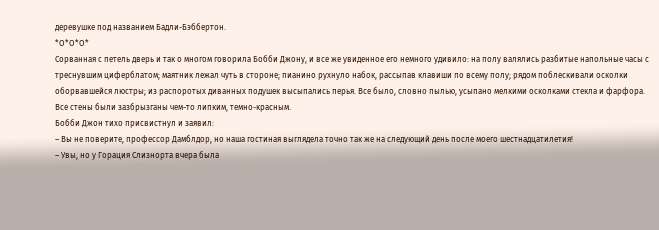деревушке под названием Бадли-Бэббертон.
*О*О*О*
Сорванная с петель дверь и так о многом говорила Бобби Джону, и все же увиденное его немного удивило: на полу валялись разбитые напольные часы с треснувшим циферблатом; маятник лежал чуть в стороне; пианино рухнуло набок, рассыпав клавиши по всему полу; рядом поблескивали осколки оборвавшейся люстры; из распоротых диванных подушек высыпались перья. Все было, словно пылью, усыпано мелкими осколками стекла и фарфора. Все стены были зазбрызганы чем-то липким, темно-красным.
Бобби Джон тихо присвистнул и заявил:
– Вы не поверите, профессор Дамблдор, но наша гостиная выглядела точно так же на следующий день после моего шестнадцатилетия!
– Увы, но у Горация Слизнорта вчера была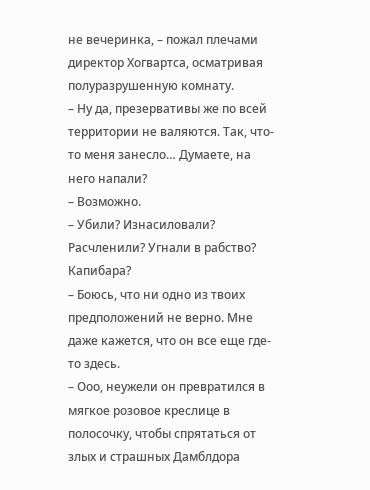не вечеринка, – пожал плечами директор Хогвартса, осматривая полуразрушенную комнату.
– Ну да, презервативы же по всей территории не валяются. Так, что-то меня занесло… Думаете, на него напали?
– Возможно.
– Убили? Изнасиловали? Расчленили? Угнали в рабство? Капибара?
– Боюсь, что ни одно из твоих предположений не верно. Мне даже кажется, что он все еще где-то здесь.
– Ооо, неужели он превратился в мягкое розовое креслице в полосочку, чтобы спрятаться от злых и страшных Дамблдора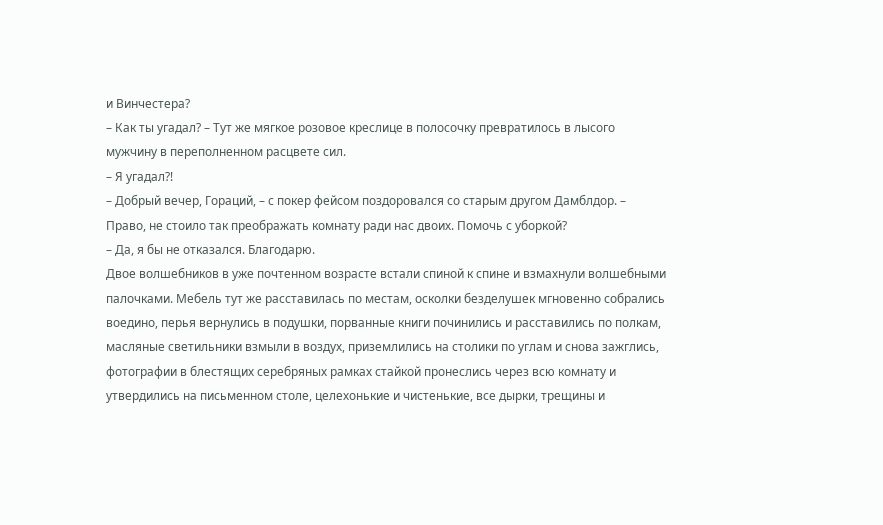и Винчестера?
– Как ты угадал? – Тут же мягкое розовое креслице в полосочку превратилось в лысого мужчину в переполненном расцвете сил.
– Я угадал?!
– Добрый вечер, Гораций, – с покер фейсом поздоровался со старым другом Дамблдор. – Право, не стоило так преображать комнату ради нас двоих. Помочь с уборкой?
– Да, я бы не отказался. Благодарю.
Двое волшебников в уже почтенном возрасте встали спиной к спине и взмахнули волшебными палочками. Мебель тут же расставилась по местам, осколки безделушек мгновенно собрались воедино, перья вернулись в подушки, порванные книги починились и расставились по полкам, масляные светильники взмыли в воздух, приземлились на столики по углам и снова зажглись, фотографии в блестящих серебряных рамках стайкой пронеслись через всю комнату и утвердились на письменном столе, целехонькие и чистенькие, все дырки, трещины и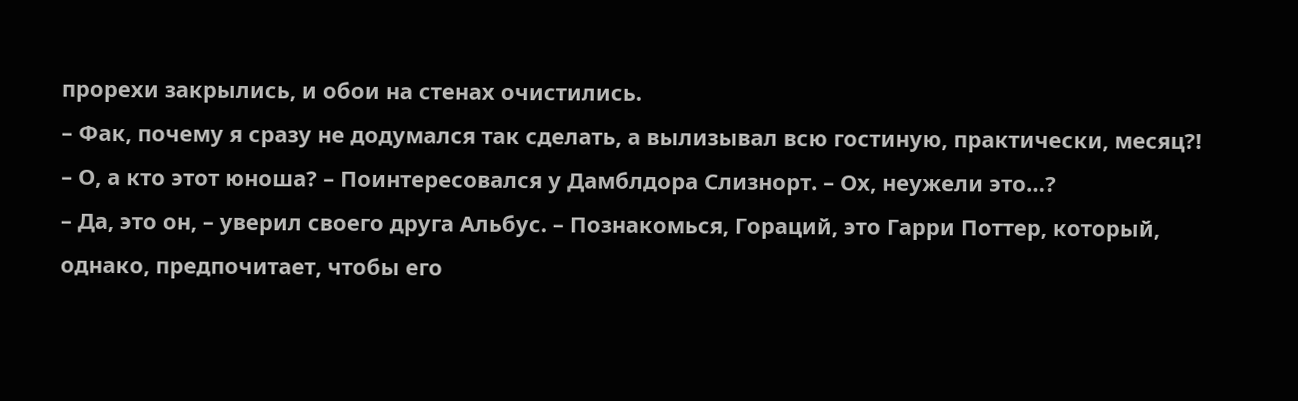прорехи закрылись, и обои на стенах очистились.
– Фак, почему я сразу не додумался так сделать, а вылизывал всю гостиную, практически, месяц?!
– О, а кто этот юноша? – Поинтересовался у Дамблдора Слизнорт. – Ох, неужели это…?
– Да, это он, – уверил своего друга Альбус. – Познакомься, Гораций, это Гарри Поттер, который, однако, предпочитает, чтобы его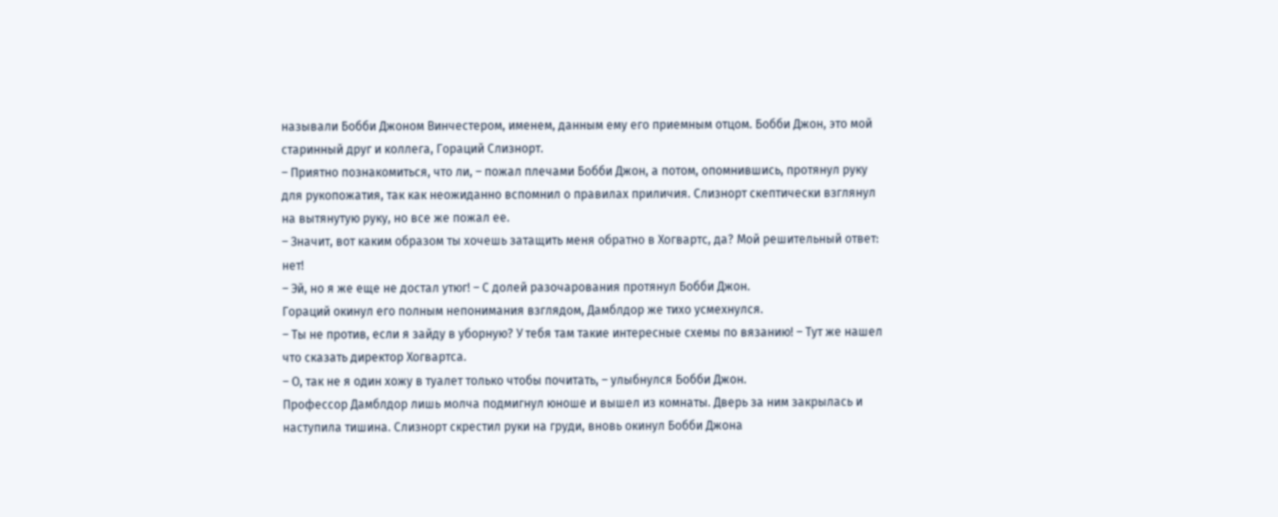называли Бобби Джоном Винчестером, именем, данным ему его приемным отцом. Бобби Джон, это мой старинный друг и коллега, Гораций Слизнорт.
– Приятно познакомиться, что ли, – пожал плечами Бобби Джон, а потом, опомнившись, протянул руку для рукопожатия, так как неожиданно вспомнил о правилах приличия. Слизнорт скептически взглянул на вытянутую руку, но все же пожал ее.
– Значит, вот каким образом ты хочешь затащить меня обратно в Хогвартс, да? Мой решительный ответ: нет!
– Эй, но я же еще не достал утюг! – С долей разочарования протянул Бобби Джон.
Гораций окинул его полным непонимания взглядом, Дамблдор же тихо усмехнулся.
– Ты не против, если я зайду в уборную? У тебя там такие интересные схемы по вязанию! – Тут же нашел что сказать директор Хогвартса.
– О, так не я один хожу в туалет только чтобы почитать, – улыбнулся Бобби Джон.
Профессор Дамблдор лишь молча подмигнул юноше и вышел из комнаты. Дверь за ним закрылась и наступила тишина. Слизнорт скрестил руки на груди, вновь окинул Бобби Джона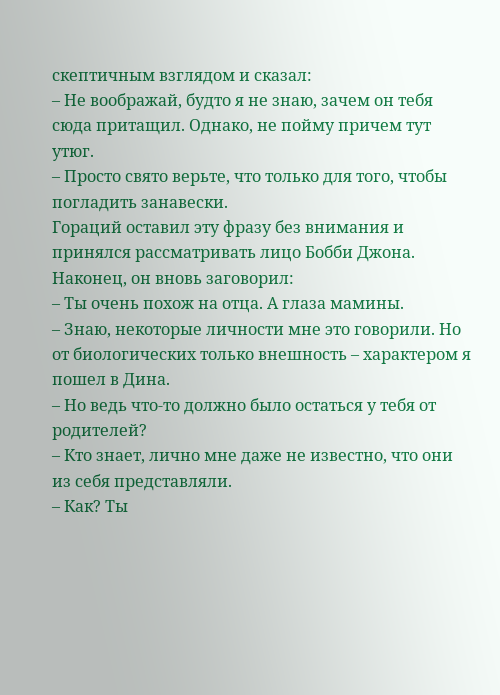скептичным взглядом и сказал:
– Не воображай, будто я не знаю, зачем он тебя сюда притащил. Однако, не пойму причем тут утюг.
– Просто свято верьте, что только для того, чтобы погладить занавески.
Гораций оставил эту фразу без внимания и принялся рассматривать лицо Бобби Джона. Наконец, он вновь заговорил:
– Ты очень похож на отца. А глаза мамины.
– Знаю, некоторые личности мне это говорили. Но от биологических только внешность – характером я пошел в Дина.
– Но ведь что-то должно было остаться у тебя от родителей?
– Кто знает, лично мне даже не известно, что они из себя представляли.
– Как? Ты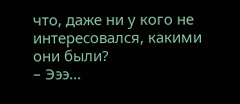что, даже ни у кого не интересовался, какими они были?
– Эээ…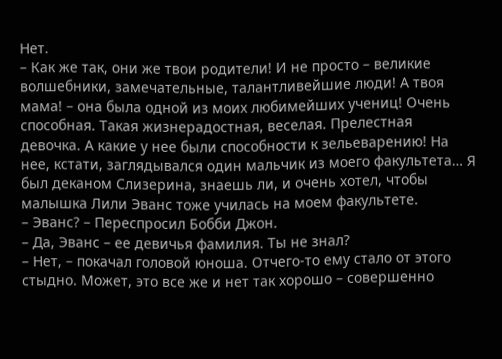Нет.
– Как же так, они же твои родители! И не просто – великие волшебники, замечательные, талантливейшие люди! А твоя мама! – она была одной из моих любимейших учениц! Очень способная. Такая жизнерадостная, веселая. Прелестная девочка. А какие у нее были способности к зельеварению! На нее, кстати, заглядывался один мальчик из моего факультета… Я был деканом Слизерина, знаешь ли, и очень хотел, чтобы малышка Лили Эванс тоже училась на моем факультете.
– Эванс? – Переспросил Бобби Джон.
– Да, Эванс – ее девичья фамилия. Ты не знал?
– Нет, – покачал головой юноша. Отчего-то ему стало от этого стыдно. Может, это все же и нет так хорошо – совершенно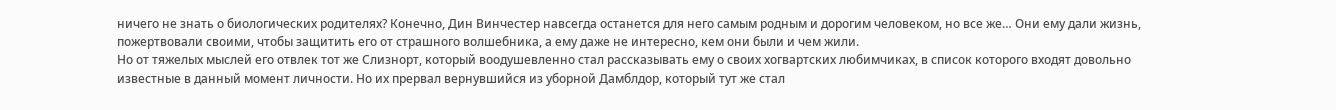ничего не знать о биологических родителях? Конечно, Дин Винчестер навсегда останется для него самым родным и дорогим человеком, но все же… Они ему дали жизнь, пожертвовали своими, чтобы защитить его от страшного волшебника, а ему даже не интересно, кем они были и чем жили.
Но от тяжелых мыслей его отвлек тот же Слизнорт, который воодушевленно стал рассказывать ему о своих хогвартских любимчиках, в список которого входят довольно известные в данный момент личности. Но их прервал вернувшийся из уборной Дамблдор, который тут же стал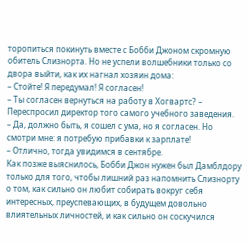торопиться покинуть вместе с Бобби Джоном скромную обитель Слизнорта. Но не успели волшебники только со двора выйти, как их нагнал хозяин дома:
– Стойте! Я передумал! Я согласен!
– Ты согласен вернуться на работу в Хогвартс? – Переспросил директор того самого учебного заведения.
– Да, должно быть, я сошел с ума, но я согласен. Но смотри мне: я потребую прибавки к зарплате!
– Отлично, тогда увидимся в сентябре.
Как позже выяснилось, Бобби Джон нужен был Дамблдору только для того, чтобы лишний раз напомнить Слизнорту о том, как сильно он любит собирать вокруг себя интересных, преуспевающих, в будущем довольно влиятельных личностей, и как сильно он соскучился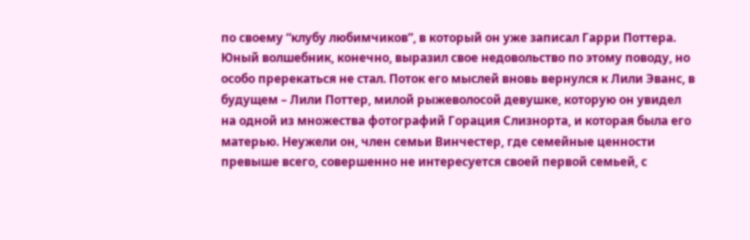по своему “клубу любимчиков”, в который он уже записал Гарри Поттера. Юный волшебник, конечно, выразил свое недовольство по этому поводу, но особо пререкаться не стал. Поток его мыслей вновь вернулся к Лили Эванс, в будущем – Лили Поттер, милой рыжеволосой девушке, которую он увидел на одной из множества фотографий Горация Слизнорта, и которая была его матерью. Неужели он, член семьи Винчестер, где семейные ценности превыше всего, совершенно не интересуется своей первой семьей, с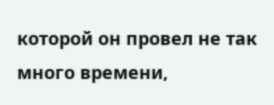которой он провел не так много времени,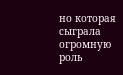но которая сыграла огромную роль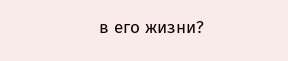в его жизни?